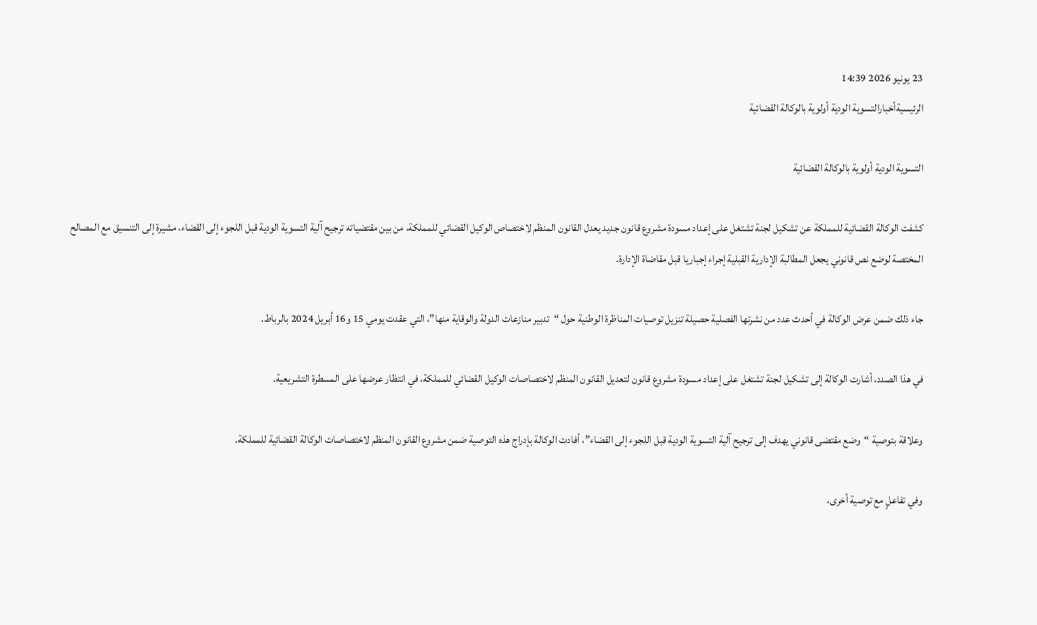23 يونيو 2026 14:39
الرئيسيةأخبارالتسوية الودية أولوية بالوكالة القضائية

التسوية الودية أولوية بالوكالة القضائية

كشفت الوكالة القضائية للمملكة عن تشكيل لجنة تشتغل على إعداد مسودة مشروع قانون جديد يعدل القانون المنظم لاختصاص الوكيل القضائي للمملكة، من بين مقتضياته ترجيح آلية التسوية الودية قبل اللجوء إلى القضاء، مشيرة إلى التنسيق مع المصالح المختصة لوضع نص قانوني يجعل المطالبة الإدارية القبلية إجراء إجباريا قبل مقاضاة الإدارة.

جاء ذلك ضمن عرض الوكالة في أحدث عدد من نشرتها الفصلية حصيلة تنزيل توصيات المناظرة الوطنية حول “تدبير منازعات الدولة والوقاية منها”، التي عقدت يومي 15 و16 أبريل 2024 بالرباط.

في هذا الصدد، أشارت الوكالة إلى تشكيل لجنة تشتغل على إعداد مسودة مشروع قانون لتعديل القانون المنظم لاختصاصات الوكيل القضائي للمملكة، في انتظار عرضها على المسطرة التشريعية.

وعلاقة بتوصية “وضع مقتضى قانوني يهدف إلى ترجيح آلية التسوية الودية قبل اللجوء إلى القضاء”، أفادت الوكالة بإدراج هذه التوصية ضمن مشروع القانون المنظم لاختصاصات الوكالة القضائية للمملكة.

وفي تفاعلٍ مع توصية أخرى،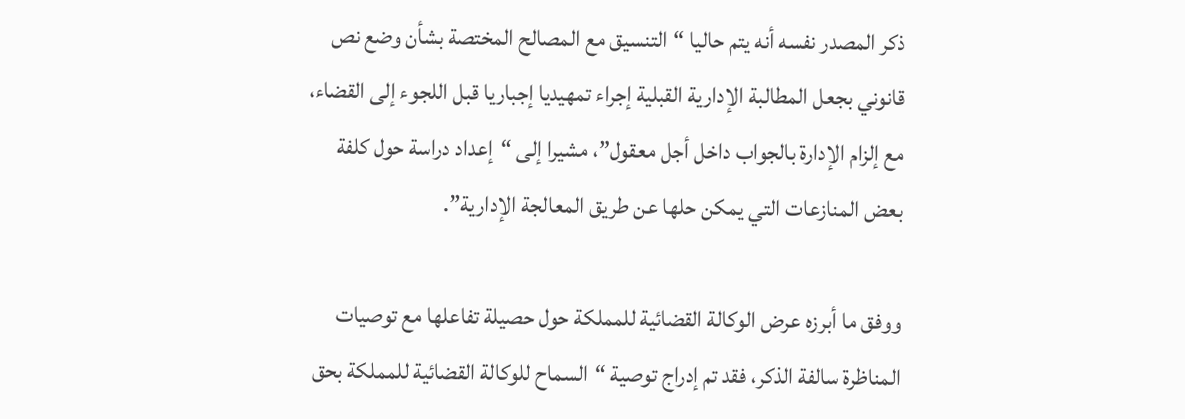ذكر المصدر نفسه أنه يتم حاليا “التنسيق مع المصالح المختصة بشأن وضع نص قانوني بجعل المطالبة الإدارية القبلية إجراء تمهيديا إجباريا قبل اللجوء إلى القضاء، مع إلزام الإدارة بالجواب داخل أجل معقول”، مشيرا إلى “إعداد دراسة حول كلفة بعض المنازعات التي يمكن حلها عن طريق المعالجة الإدارية”.

ووفق ما أبرزه عرض الوكالة القضائية للمملكة حول حصيلة تفاعلها مع توصيات المناظرة سالفة الذكر، فقد تم إدراج توصية “السماح للوكالة القضائية للمملكة بحق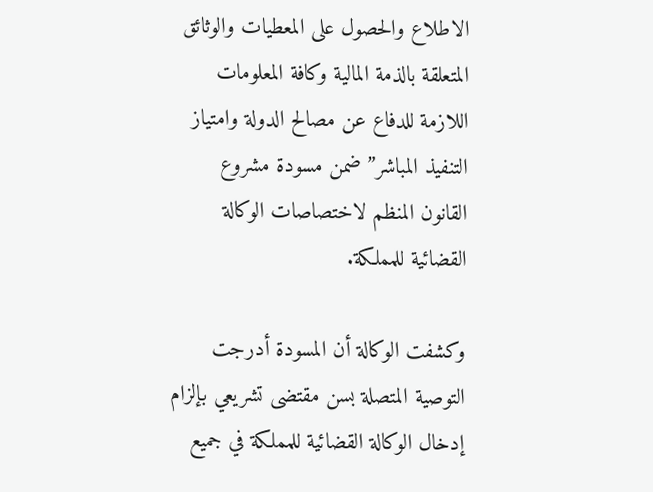الاطلاع والحصول على المعطيات والوثائق المتعلقة بالذمة المالية وكافة المعلومات اللازمة للدفاع عن مصالح الدولة وامتياز التنفيذ المباشر” ضمن مسودة مشروع القانون المنظم لاختصاصات الوكالة القضائية للمملكة.

وكشفت الوكالة أن المسودة أدرجت التوصية المتصلة بسن مقتضى تشريعي بإلزام إدخال الوكالة القضائية للمملكة في جميع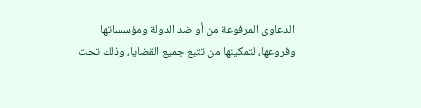الدعاوى المرفوعة من أو ضد الدولة ومؤسساتها وفروعها، لتمكينها من تتبع جميع القضايا، وذلك تحت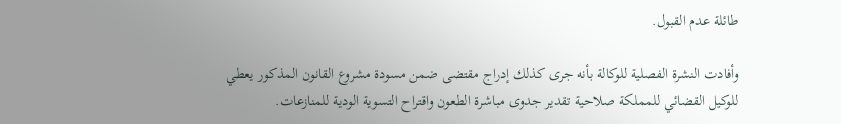طائلة عدم القبول.

وأفادت النشرة الفصلية للوكالة بأنه جرى كذلك إدراج مقتضى ضمن مسودة مشروع القانون المذكور يعطي للوكيل القضائي للمملكة صلاحية تقدير جدوى مباشرة الطعون واقتراح التسوية الودية للمنازعات.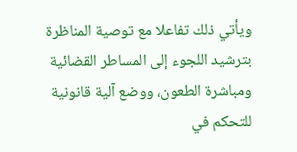ويأتي ذلك تفاعلا مع توصية المناظرة بترشيد اللجوء إلى المساطر القضائية ومباشرة الطعون، ووضع آلية قانونية للتحكم في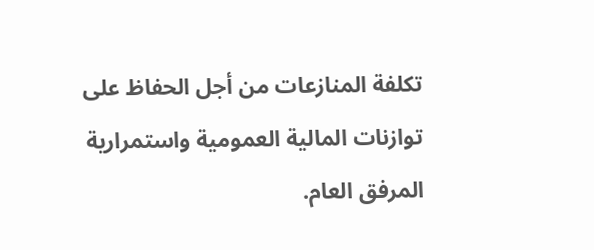تكلفة المنازعات من أجل الحفاظ على توازنات المالية العمومية واستمرارية المرفق العام.